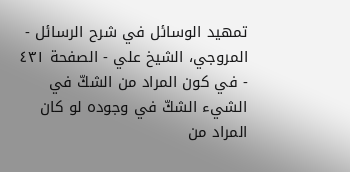تمهيد الوسائل في شرح الرسائل - المروجي، الشيخ علي - الصفحة ٤٣١ - في كون المراد من الشكّ في الشيء الشكّ في وجوده لو كان المراد من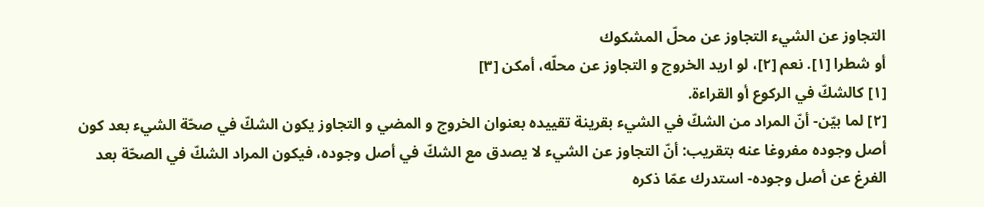التجاوز عن الشيء التجاوز عن محلّ المشكوك
أو شطرا [١]. نعم [٢]، لو اريد الخروج و التجاوز عن محلّه، أمكن [٣]
[١] كالشكّ في الركوع أو القراءة.
[٢] لما بيّن- أنّ المراد من الشكّ في الشيء بقرينة تقييده بعنوان الخروج و المضي و التجاوز يكون الشكّ في صحّة الشيء بعد كون أصل وجوده مفروغا عنه بتقريب: أنّ التجاوز عن الشيء لا يصدق مع الشكّ في أصل وجوده، فيكون المراد الشكّ في الصحّة بعد الفرغ عن أصل وجوده- استدرك عمّا ذكره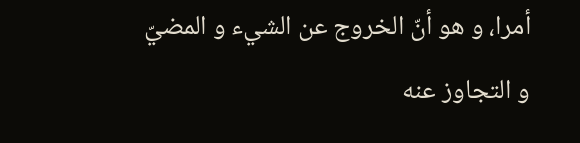أمرا، و هو أنّ الخروج عن الشيء و المضيّ و التجاوز عنه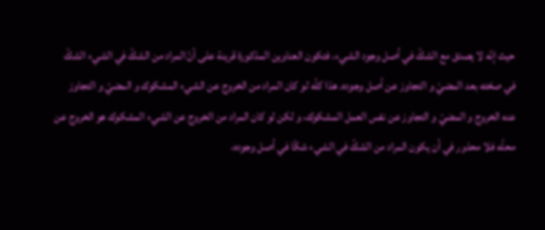حيث إنّه لا يصدق مع الشكّ في أصل وجود الشيء، فتكون العناوين المذكورة قرينة على أنّ المراد من الشكّ في الشيء الشكّ في صحّته بعد المضيّ و التجاوز عن أصل وجوده. هذا كلّه لو كان المراد من الخروج عن الشيء المشكوك و المضيّ و التجاوز عنه الخروج و المضيّ و التجاوز عن نفس العمل المشكوك، و لكن لو كان المراد من الخروج عن الشيء المشكوك هو الخروج عن محلّه فلا محذور في أن يكون المراد من الشكّ في الشيء شكّا في أصل وجوده،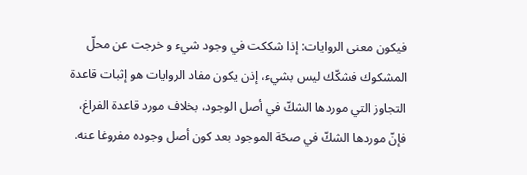فيكون معنى الروايات: إذا شككت في وجود شيء و خرجت عن محلّ المشكوك فشكّك ليس بشيء، إذن يكون مفاد الروايات هو إثبات قاعدة التجاوز التي موردها الشكّ في أصل الوجود، بخلاف مورد قاعدة الفراغ، فإنّ موردها الشكّ في صحّة الموجود بعد كون أصل وجوده مفروغا عنه.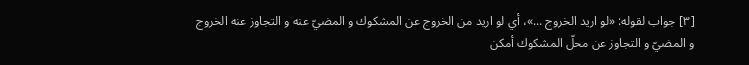[٣] جواب لقوله: «لو اريد الخروج ...»، أي لو اريد من الخروج عن المشكوك و المضيّ عنه و التجاوز عنه الخروج و المضيّ و التجاوز عن محلّ المشكوك أمكن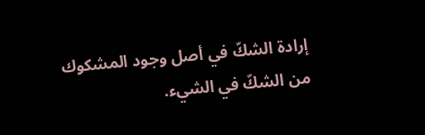إرادة الشكّ في أصل وجود المشكوك من الشكّ في الشيء.